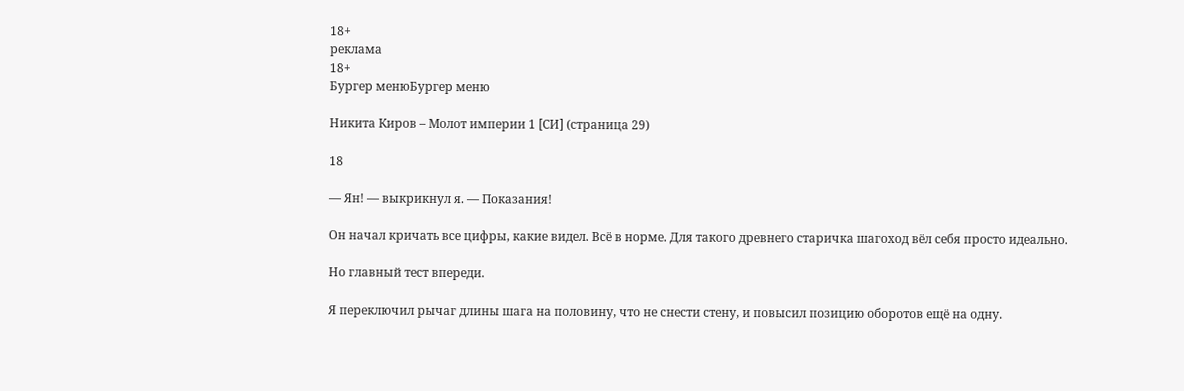18+
реклама
18+
Бургер менюБургер меню

Никита Киров – Молот империи 1 [СИ] (страница 29)

18

— Ян! — выкрикнул я. — Показания!

Он начал кричать все цифры, какие видел. Всё в норме. Для такого древнего старичка шагоход вёл себя просто идеально.

Но главный тест впереди.

Я переключил рычаг длины шага на половину, что не снести стену, и повысил позицию оборотов ещё на одну.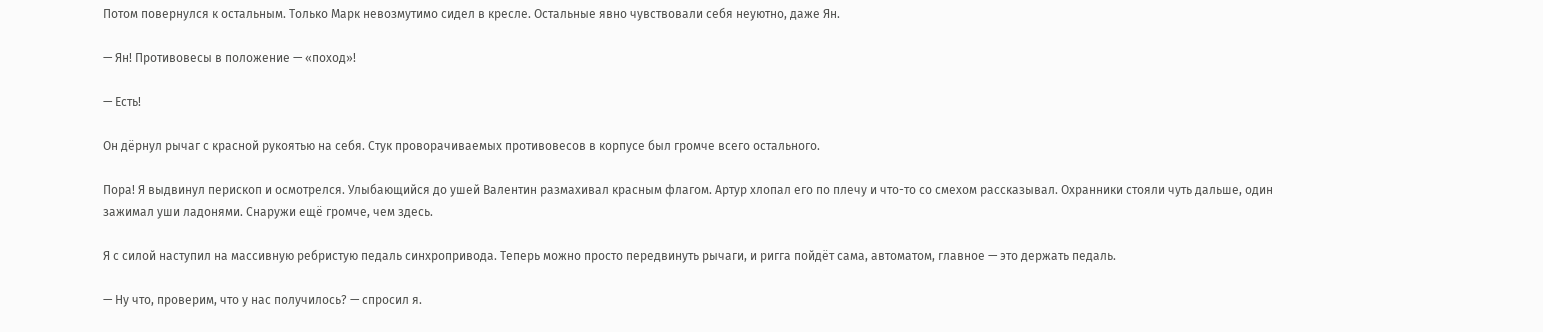Потом повернулся к остальным. Только Марк невозмутимо сидел в кресле. Остальные явно чувствовали себя неуютно, даже Ян.

— Ян! Противовесы в положение — «поход»!

— Есть!

Он дёрнул рычаг с красной рукоятью на себя. Стук проворачиваемых противовесов в корпусе был громче всего остального.

Пора! Я выдвинул перископ и осмотрелся. Улыбающийся до ушей Валентин размахивал красным флагом. Артур хлопал его по плечу и что-то со смехом рассказывал. Охранники стояли чуть дальше, один зажимал уши ладонями. Снаружи ещё громче, чем здесь.

Я с силой наступил на массивную ребристую педаль синхропривода. Теперь можно просто передвинуть рычаги, и ригга пойдёт сама, автоматом, главное — это держать педаль.

— Ну что, проверим, что у нас получилось? — спросил я.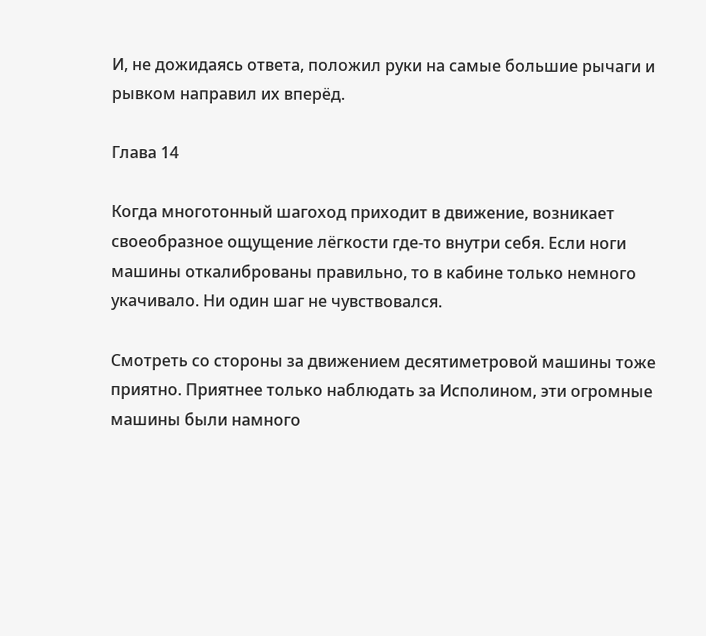И, не дожидаясь ответа, положил руки на самые большие рычаги и рывком направил их вперёд.

Глава 14

Когда многотонный шагоход приходит в движение, возникает своеобразное ощущение лёгкости где-то внутри себя. Если ноги машины откалиброваны правильно, то в кабине только немного укачивало. Ни один шаг не чувствовался.

Смотреть со стороны за движением десятиметровой машины тоже приятно. Приятнее только наблюдать за Исполином, эти огромные машины были намного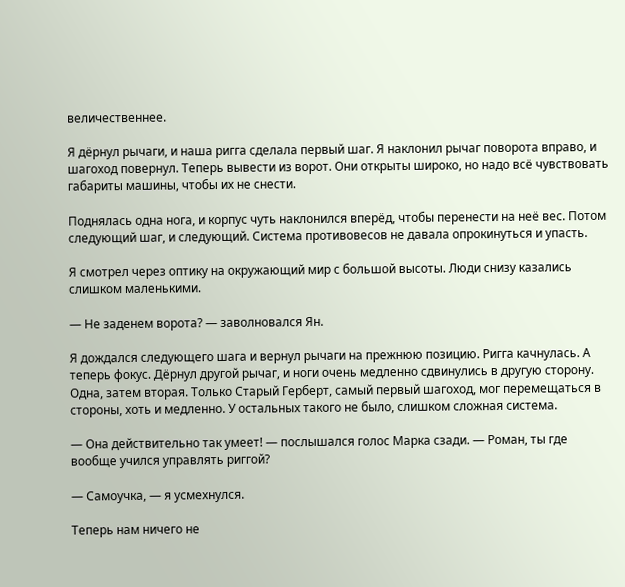величественнее.

Я дёрнул рычаги, и наша ригга сделала первый шаг. Я наклонил рычаг поворота вправо, и шагоход повернул. Теперь вывести из ворот. Они открыты широко, но надо всё чувствовать габариты машины, чтобы их не снести.

Поднялась одна нога, и корпус чуть наклонился вперёд, чтобы перенести на неё вес. Потом следующий шаг, и следующий. Система противовесов не давала опрокинуться и упасть.

Я смотрел через оптику на окружающий мир с большой высоты. Люди снизу казались слишком маленькими.

— Не заденем ворота? — заволновался Ян.

Я дождался следующего шага и вернул рычаги на прежнюю позицию. Ригга качнулась. А теперь фокус. Дёрнул другой рычаг, и ноги очень медленно сдвинулись в другую сторону. Одна, затем вторая. Только Старый Герберт, самый первый шагоход, мог перемещаться в стороны, хоть и медленно. У остальных такого не было, слишком сложная система.

— Она действительно так умеет! — послышался голос Марка сзади. — Роман, ты где вообще учился управлять риггой?

— Самоучка, — я усмехнулся.

Теперь нам ничего не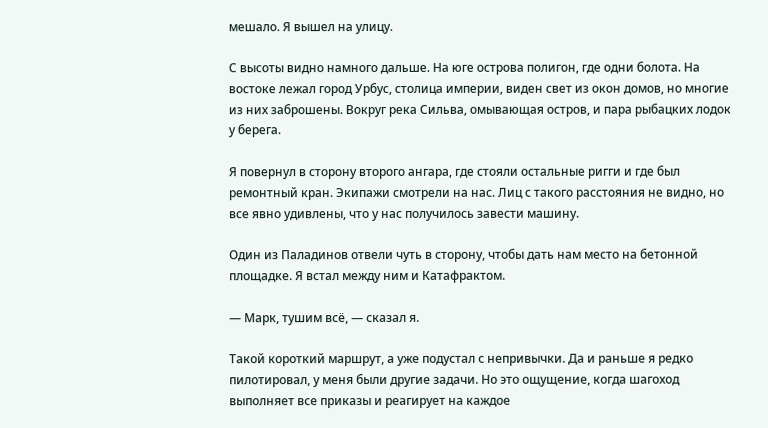мешало. Я вышел на улицу.

С высоты видно намного дальше. На юге острова полигон, где одни болота. На востоке лежал город Урбус, столица империи, виден свет из окон домов, но многие из них заброшены. Вокруг река Сильва, омывающая остров, и пара рыбацких лодок у берега.

Я повернул в сторону второго ангара, где стояли остальные ригги и где был ремонтный кран. Экипажи смотрели на нас. Лиц с такого расстояния не видно, но все явно удивлены, что у нас получилось завести машину.

Один из Паладинов отвели чуть в сторону, чтобы дать нам место на бетонной площадке. Я встал между ним и Катафрактом.

— Марк, тушим всё, — сказал я.

Такой короткий маршрут, а уже подустал с непривычки. Да и раньше я редко пилотировал, у меня были другие задачи. Но это ощущение, когда шагоход выполняет все приказы и реагирует на каждое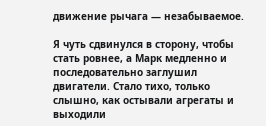движение рычага — незабываемое.

Я чуть сдвинулся в сторону, чтобы стать ровнее, а Марк медленно и последовательно заглушил двигатели. Стало тихо, только слышно, как остывали агрегаты и выходили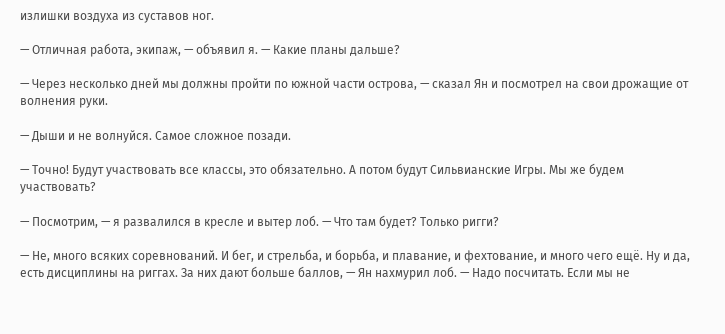излишки воздуха из суставов ног.

— Отличная работа, экипаж, — объявил я. — Какие планы дальше?

— Через несколько дней мы должны пройти по южной части острова, — сказал Ян и посмотрел на свои дрожащие от волнения руки.

— Дыши и не волнуйся. Самое сложное позади.

— Точно! Будут участвовать все классы, это обязательно. А потом будут Сильвианские Игры. Мы же будем участвовать?

— Посмотрим, — я развалился в кресле и вытер лоб. — Что там будет? Только ригги?

— Не, много всяких соревнований. И бег, и стрельба, и борьба, и плавание, и фехтование, и много чего ещё. Ну и да, есть дисциплины на риггах. За них дают больше баллов, — Ян нахмурил лоб. — Надо посчитать. Если мы не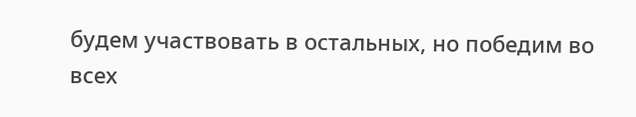будем участвовать в остальных, но победим во всех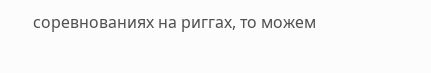соревнованиях на риггах, то можем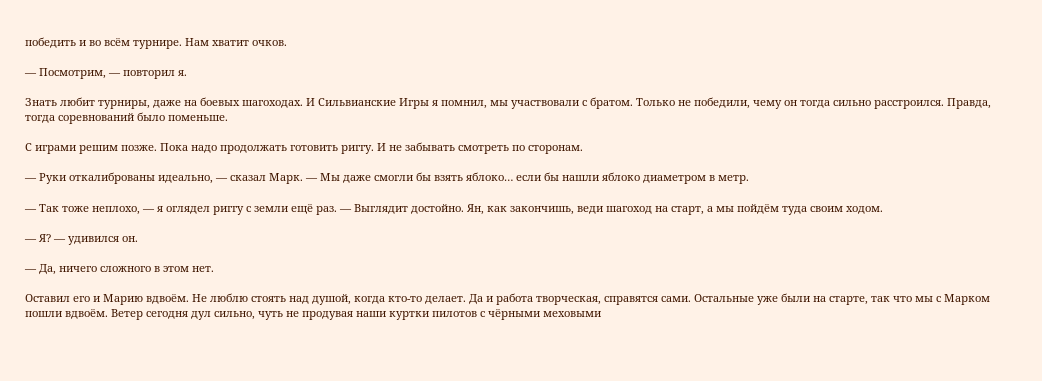победить и во всём турнире. Нам хватит очков.

— Посмотрим, — повторил я.

Знать любит турниры, даже на боевых шагоходах. И Сильвианские Игры я помнил, мы участвовали с братом. Только не победили, чему он тогда сильно расстроился. Правда, тогда соревнований было поменьше.

С играми решим позже. Пока надо продолжать готовить риггу. И не забывать смотреть по сторонам.

— Руки откалиброваны идеально, — сказал Марк. — Мы даже смогли бы взять яблоко… если бы нашли яблоко диаметром в метр.

— Так тоже неплохо, — я оглядел риггу с земли ещё раз. — Выглядит достойно. Ян, как закончишь, веди шагоход на старт, а мы пойдём туда своим ходом.

— Я? — удивился он.

— Да, ничего сложного в этом нет.

Оставил его и Марию вдвоём. Не люблю стоять над душой, когда кто-то делает. Да и работа творческая, справятся сами. Остальные уже были на старте, так что мы с Марком пошли вдвоём. Ветер сегодня дул сильно, чуть не продувая наши куртки пилотов с чёрными меховыми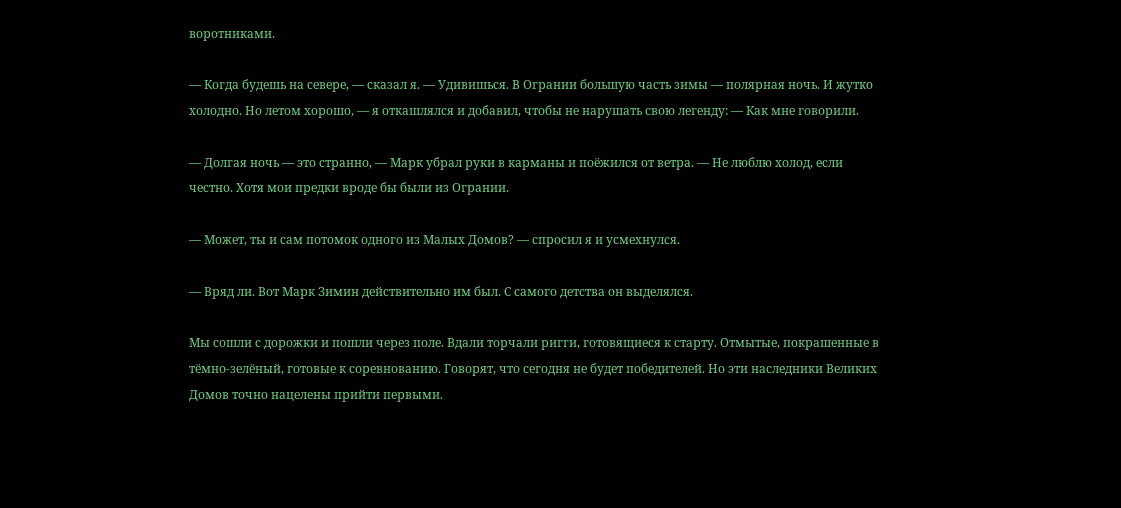воротниками.

— Когда будешь на севере, — сказал я. — Удивишься. В Огрании большую часть зимы — полярная ночь. И жутко холодно. Но летом хорошо, — я откашлялся и добавил, чтобы не нарушать свою легенду: — Как мне говорили.

— Долгая ночь — это странно, — Марк убрал руки в карманы и поёжился от ветра. — Не люблю холод, если честно. Хотя мои предки вроде бы были из Огрании.

— Может, ты и сам потомок одного из Малых Домов? — спросил я и усмехнулся.

— Вряд ли. Вот Марк Зимин действительно им был. С самого детства он выделялся.

Мы сошли с дорожки и пошли через поле. Вдали торчали ригги, готовящиеся к старту. Отмытые, покрашенные в тёмно-зелёный, готовые к соревнованию. Говорят, что сегодня не будет победителей. Но эти наследники Великих Домов точно нацелены прийти первыми.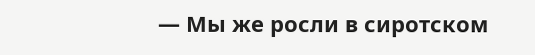— Мы же росли в сиротском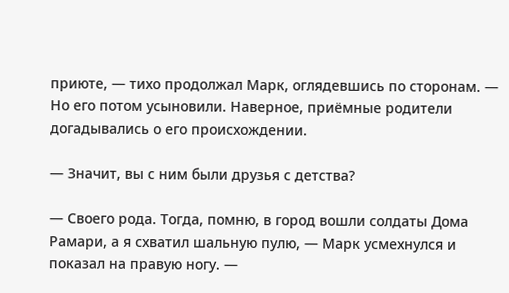приюте, — тихо продолжал Марк, оглядевшись по сторонам. — Но его потом усыновили. Наверное, приёмные родители догадывались о его происхождении.

— Значит, вы с ним были друзья с детства?

— Своего рода. Тогда, помню, в город вошли солдаты Дома Рамари, а я схватил шальную пулю, — Марк усмехнулся и показал на правую ногу. —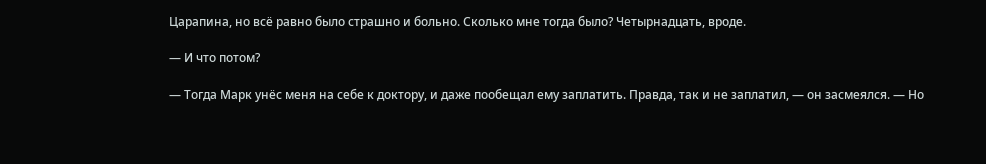Царапина, но всё равно было страшно и больно. Сколько мне тогда было? Четырнадцать, вроде.

— И что потом?

— Тогда Марк унёс меня на себе к доктору, и даже пообещал ему заплатить. Правда, так и не заплатил, — он засмеялся. — Но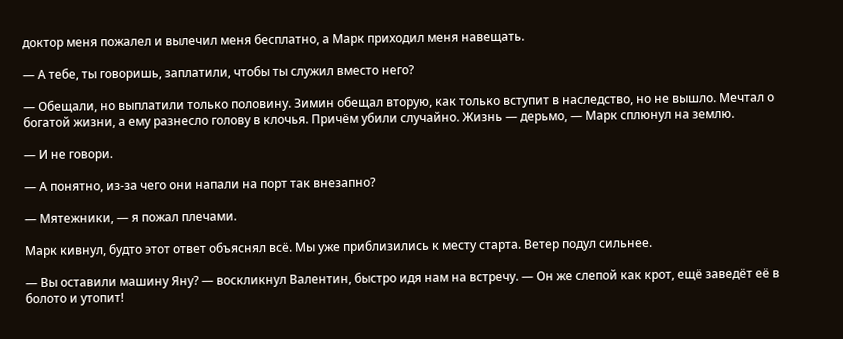доктор меня пожалел и вылечил меня бесплатно, а Марк приходил меня навещать.

— А тебе, ты говоришь, заплатили, чтобы ты служил вместо него?

— Обещали, но выплатили только половину. Зимин обещал вторую, как только вступит в наследство, но не вышло. Мечтал о богатой жизни, а ему разнесло голову в клочья. Причём убили случайно. Жизнь — дерьмо, — Марк сплюнул на землю.

— И не говори.

— А понятно, из-за чего они напали на порт так внезапно?

— Мятежники, — я пожал плечами.

Марк кивнул, будто этот ответ объяснял всё. Мы уже приблизились к месту старта. Ветер подул сильнее.

— Вы оставили машину Яну? — воскликнул Валентин, быстро идя нам на встречу. — Он же слепой как крот, ещё заведёт её в болото и утопит!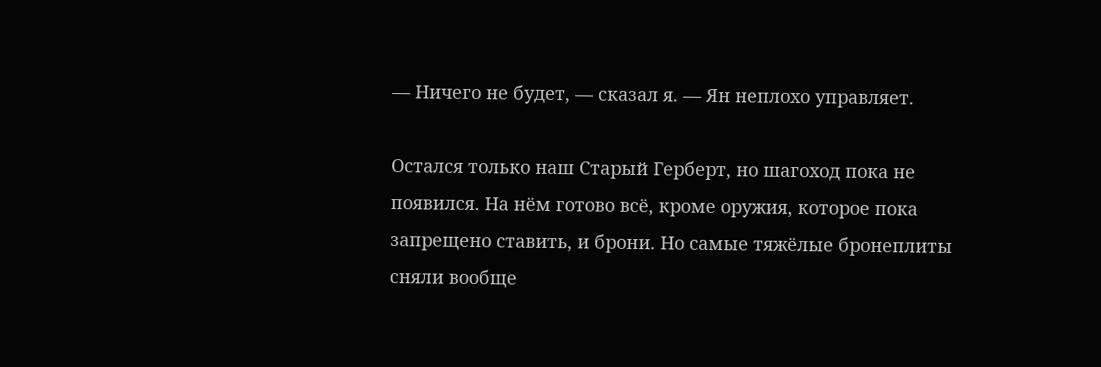— Ничего не будет, — сказал я. — Ян неплохо управляет.

Остался только наш Старый Герберт, но шагоход пока не появился. На нём готово всё, кроме оружия, которое пока запрещено ставить, и брони. Но самые тяжёлые бронеплиты сняли вообще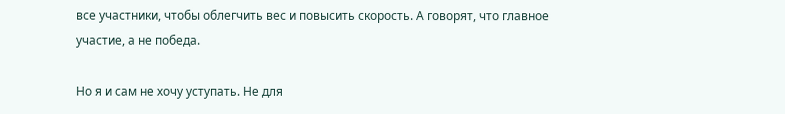все участники, чтобы облегчить вес и повысить скорость. А говорят, что главное участие, а не победа.

Но я и сам не хочу уступать. Не для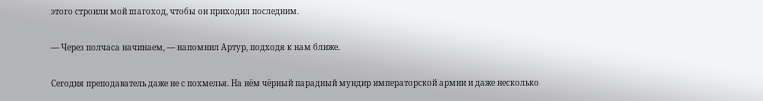этого строили мой шагоход, чтобы он приходил последним.

— Через полчаса начинаем, — напомнил Артур, подходя к нам ближе.

Сегодня преподаватель даже не с похмелья. На нём чёрный парадный мундир императорской армии и даже несколько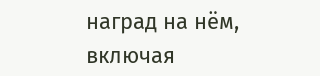наград на нём, включая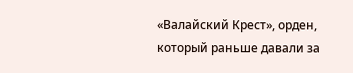«Валайский Крест», орден, который раньше давали за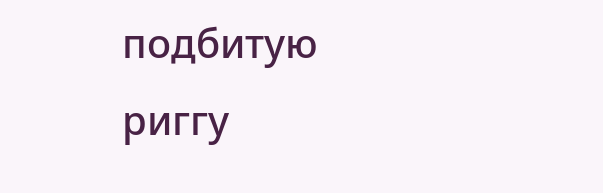подбитую риггу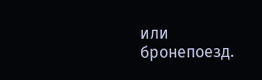или бронепоезд.